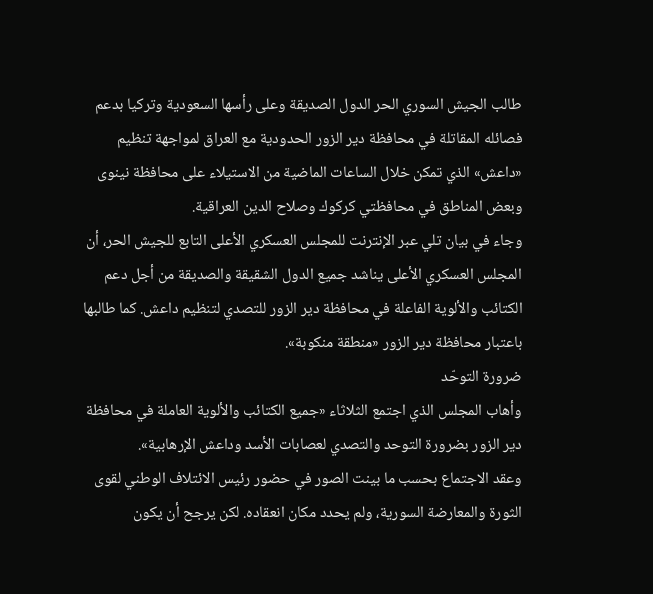طالب الجيش السوري الحر الدول الصديقة وعلى رأسها السعودية وتركيا بدعم فصائله المقاتلة في محافظة دير الزور الحدودية مع العراق لمواجهة تنظيم «داعش» الذي تمكن خلال الساعات الماضية من الاستيلاء على محافظة نينوى وبعض المناطق في محافظتي كركوك وصلاح الدين العراقية.
وجاء في بيان تلي عبر الإنترنت للمجلس العسكري الأعلى التابع للجيش الحر، أن المجلس العسكري الأعلى يناشد جميع الدول الشقيقة والصديقة من أجل دعم الكتائب والألوية الفاعلة في محافظة دير الزور للتصدي لتنظيم داعش. كما طالبها باعتبار محافظة دير الزور «منطقة منكوبة».
ضرورة التوحّد
وأهاب المجلس الذي اجتمع الثلاثاء «جميع الكتائب والألوية العاملة في محافظة دير الزور بضرورة التوحد والتصدي لعصابات الأسد وداعش الإرهابية».
وعقد الاجتماع بحسب ما بينت الصور في حضور رئيس الائتلاف الوطني لقوى الثورة والمعارضة السورية، ولم يحدد مكان انعقاده. لكن يرجح أن يكون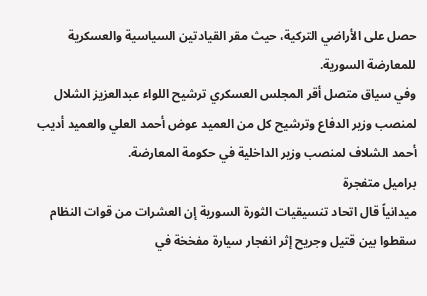حصل على الأراضي التركية، حيث مقر القيادتين السياسية والعسكرية للمعارضة السورية.
وفي سياق متصل أقر المجلس العسكري ترشيح اللواء عبدالعزيز الشلال لمنصب وزير الدفاع وترشيح كل من العميد عوض أحمد العلي والعميد أديب أحمد الشلاف لمنصب وزير الداخلية في حكومة المعارضة.
براميل متفجرة
ميدانياً قال اتحاد تنسيقيات الثورة السورية إن العشرات من قوات النظام سقطوا بين قتيل وجريح إثر انفجار سيارة مفخخة في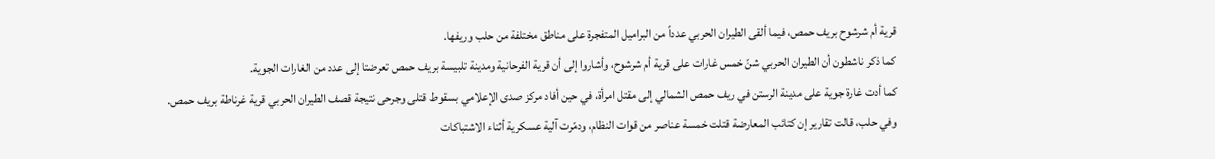قرية أم شرشوح بريف حمص، فيما ألقى الطيران الحربي عدداً من البراميل المتفجرة على مناطق مختلفة من حلب وريفها.
كما ذكر ناشطون أن الطيران الحربي شنّ خمس غارات على قرية أم شرشوح، وأشاروا إلى أن قرية الفرحانية ومدينة تلبيسة بريف حمص تعرضتا إلى عدد من الغارات الجوية.
كما أدت غارة جوية على مدينة الرستن في ريف حمص الشمالي إلى مقتل امرأة، في حين أفاد مركز صدى الإعلامي بسقوط قتلى وجرحى نتيجة قصف الطيران الحربي قرية غرناطة بريف حمص.
وفي حلب، قالت تقارير إن كتائب المعارضة قتلت خمسة عناصر من قوات النظام، ودمّرت آلية عسكرية أثناء الاشتباكات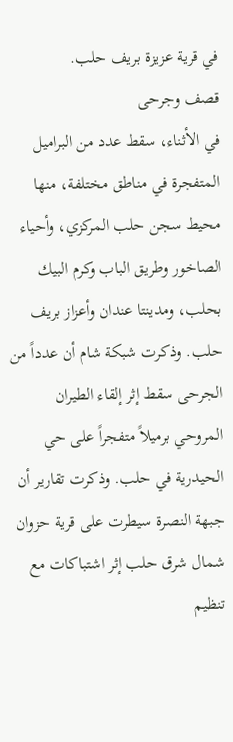في قرية عزيزة بريف حلب.
قصف وجرحى
في الأثناء، سقط عدد من البراميل المتفجرة في مناطق مختلفة، منها محيط سجن حلب المركزي، وأحياء الصاخور وطريق الباب وكرم البيك بحلب، ومدينتا عندان وأعزاز بريف حلب. وذكرت شبكة شام أن عدداً من الجرحى سقط إثر إلقاء الطيران المروحي برميلاً متفجراً على حي الحيدرية في حلب. وذكرت تقارير أن جبهة النصرة سيطرت على قرية حزوان شمال شرق حلب إثر اشتباكات مع تنظيم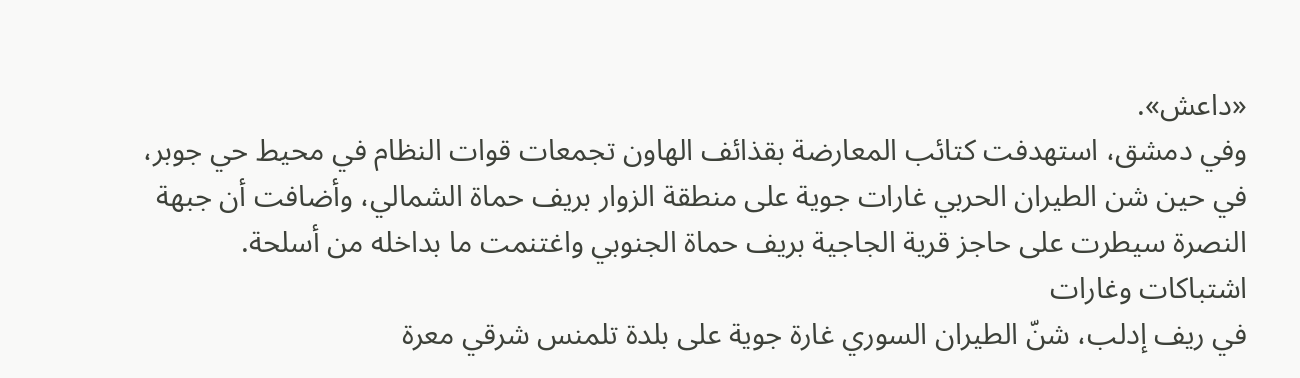«داعش».
وفي دمشق، استهدفت كتائب المعارضة بقذائف الهاون تجمعات قوات النظام في محيط حي جوبر، في حين شن الطيران الحربي غارات جوية على منطقة الزوار بريف حماة الشمالي، وأضافت أن جبهة النصرة سيطرت على حاجز قرية الجاجية بريف حماة الجنوبي واغتنمت ما بداخله من أسلحة.
اشتباكات وغارات
في ريف إدلب، شنّ الطيران السوري غارة جوية على بلدة تلمنس شرقي معرة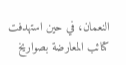النعمان، في حين استهدفت كتائب المعارضة بصواريخ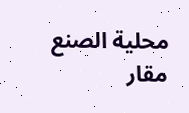محلية الصنع مقار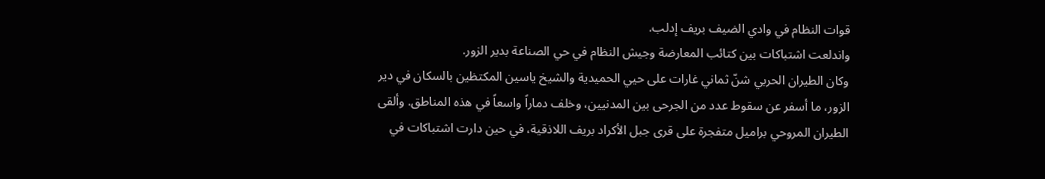قوات النظام في وادي الضيف بريف إدلب.
واندلعت اشتباكات بين كتائب المعارضة وجيش النظام في حي الصناعة بدير الزور.
وكان الطيران الحربي شنّ ثماني غارات على حيي الحميدية والشيخ ياسين المكتظين بالسكان في دير الزور، ما أسفر عن سقوط عدد من الجرحى بين المدنيين، وخلف دماراً واسعاً في هذه المناطق. وألقى الطيران المروحي براميل متفجرة على قرى جبل الأكراد بريف اللاذقية، في حين دارت اشتباكات في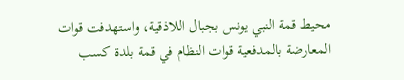محيط قمة النبي يونس بجبال اللاذقية، واستهدفت قوات المعارضة بالمدفعية قوات النظام في قمة بلدة كسب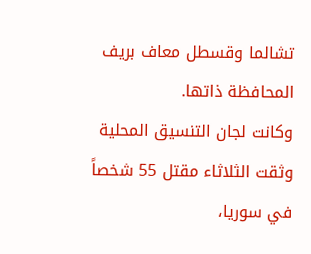تشالما وقسطل معاف بريف المحافظة ذاتها.
وكانت لجان التنسيق المحلية وثقت الثلاثاء مقتل 55 شخصاً في سوريا،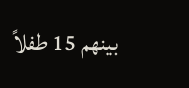بينهم 15 طفلاً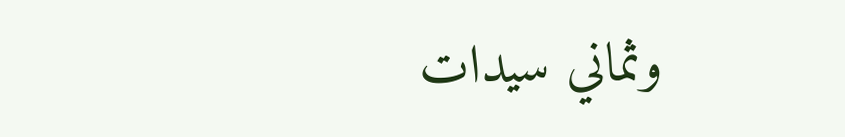وثماني سيدات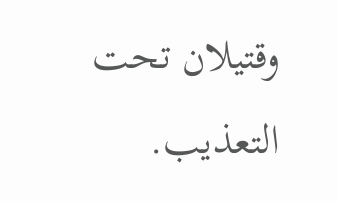وقتيلان تحت التعذيب.